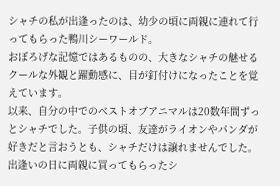シャチの私が出逢ったのは、幼少の頃に両親に連れて行ってもらった鴨川シーワールド。
おぼろげな記憶ではあるものの、大きなシャチの魅せるクールな外観と躍動感に、目が釘付けになったことを覚えています。
以来、自分の中でのベストオブアニマルは20数年間ずっとシャチでした。子供の頃、友達がライオンやパンダが好きだと言おうとも、シャチだけは譲れませんでした。
出逢いの日に両親に買ってもらったシ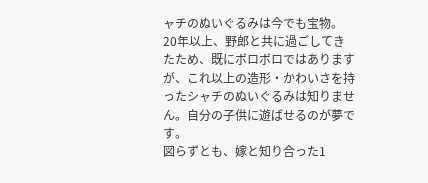ャチのぬいぐるみは今でも宝物。20年以上、野郎と共に過ごしてきたため、既にボロボロではありますが、これ以上の造形・かわいさを持ったシャチのぬいぐるみは知りません。自分の子供に遊ばせるのが夢です。
図らずとも、嫁と知り合った1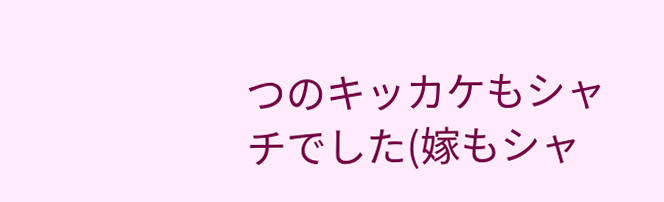つのキッカケもシャチでした(嫁もシャ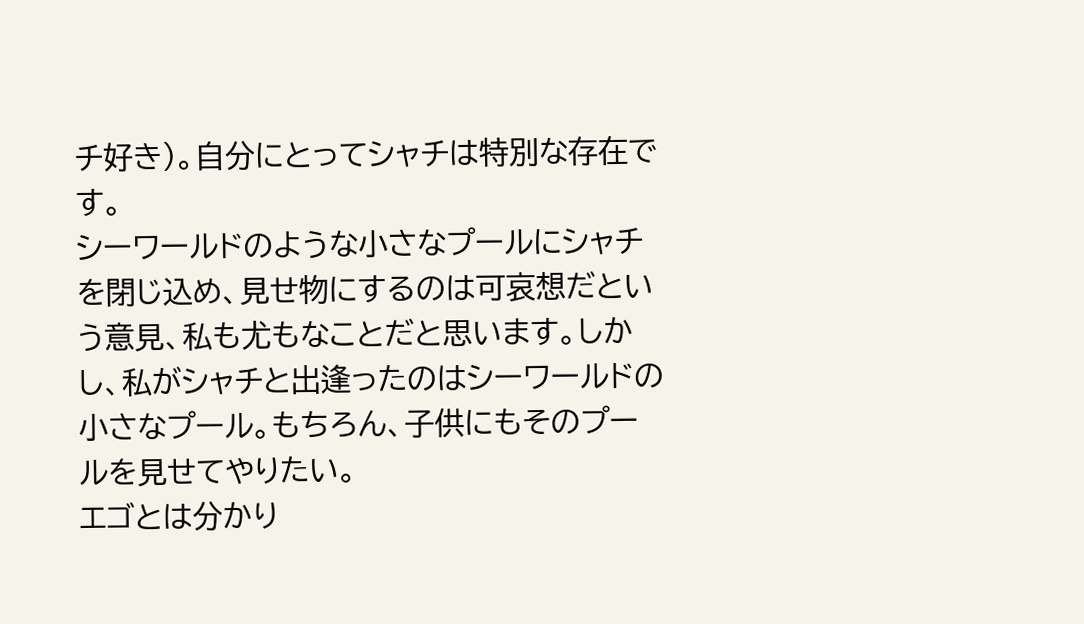チ好き)。自分にとってシャチは特別な存在です。
シーワールドのような小さなプールにシャチを閉じ込め、見せ物にするのは可哀想だという意見、私も尤もなことだと思います。しかし、私がシャチと出逢ったのはシーワールドの小さなプール。もちろん、子供にもそのプールを見せてやりたい。
エゴとは分かり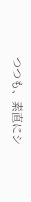つつも、素直にシ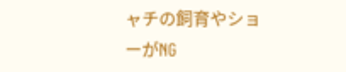ャチの飼育やショーがNG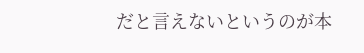だと言えないというのが本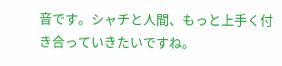音です。シャチと人間、もっと上手く付き合っていきたいですね。